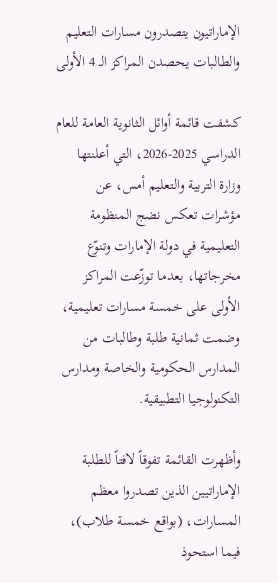الإماراتيون يتصدرون مسارات التعليم والطالبات يحصدن المراكز الـ 4 الأولى

كشفت قائمة أوائل الثانوية العامة للعام الدراسي 2025-2026، التي أعلنتها وزارة التربية والتعليم أمس، عن مؤشرات تعكس نضج المنظومة التعليمية في دولة الإمارات وتنوّع مخرجاتها، بعدما توزّعت المراكز الأولى على خمسة مسارات تعليمية، وضمت ثمانية طلبة وطالبات من المدارس الحكومية والخاصة ومدارس التكنولوجيا التطبيقية.

وأظهرت القائمة تفوقاً لافتاً للطلبة الإماراتيين الذين تصدروا معظم المسارات، (بواقع خمسة طلاب)، فيما استحوذ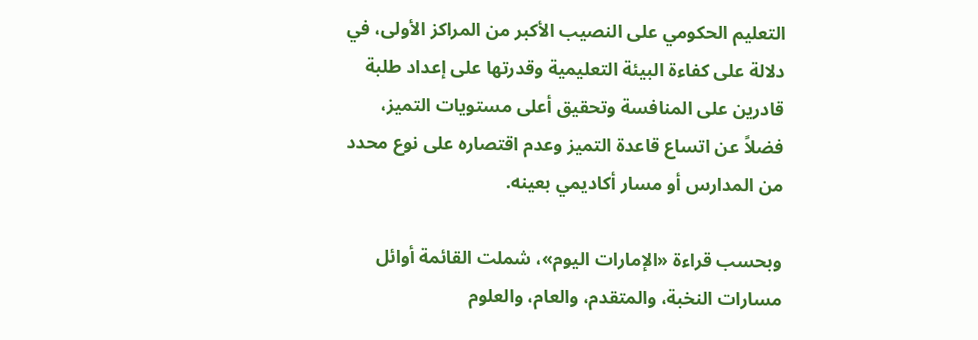التعليم الحكومي على النصيب الأكبر من المراكز الأولى، في دلالة على كفاءة البيئة التعليمية وقدرتها على إعداد طلبة قادرين على المنافسة وتحقيق أعلى مستويات التميز، فضلاً عن اتساع قاعدة التميز وعدم اقتصاره على نوع محدد من المدارس أو مسار أكاديمي بعينه.

وبحسب قراءة «الإمارات اليوم»، شملت القائمة أوائل مسارات النخبة، والمتقدم، والعام، والعلوم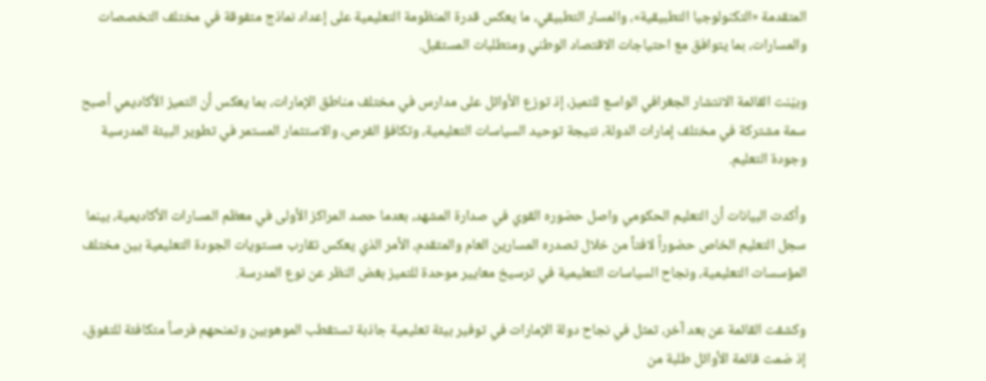المتقدمة «التكنولوجيا التطبيقية»، والمسار التطبيقي، ما يعكس قدرة المنظومة التعليمية على إعداد نماذج متفوقة في مختلف التخصصات والمسارات، بما يتوافق مع احتياجات الاقتصاد الوطني ومتطلبات المستقبل.

وبيّنت القائمة الانتشار الجغرافي الواسع للتميز، إذ توزع الأوائل على مدارس في مختلف مناطق الإمارات، بما يعكس أن التميز الأكاديمي أصبح سمة مشتركة في مختلف إمارات الدولة، نتيجة توحيد السياسات التعليمية، وتكافؤ الفرص، والاستثمار المستمر في تطوير البيئة المدرسية وجودة التعليم.

وأكدت البيانات أن التعليم الحكومي واصل حضوره القوي في صدارة المشهد، بعدما حصد المراكز الأولى في معظم المسارات الأكاديمية، بينما سجل التعليم الخاص حضوراً لافتاً من خلال تصدره المسارين العام والمتقدم، الأمر الذي يعكس تقارب مستويات الجودة التعليمية بين مختلف المؤسسات التعليمية، ونجاح السياسات التعليمية في ترسيخ معايير موحدة للتميز بغض النظر عن نوع المدرسة.

وكشفت القائمة عن بعد آخر، تمثل في نجاح دولة الإمارات في توفير بيئة تعليمية جاذبة تستقطب الموهوبين وتمنحهم فرصاً متكافئة للتفوق، إذ ضمت قائمة الأوائل طلبة من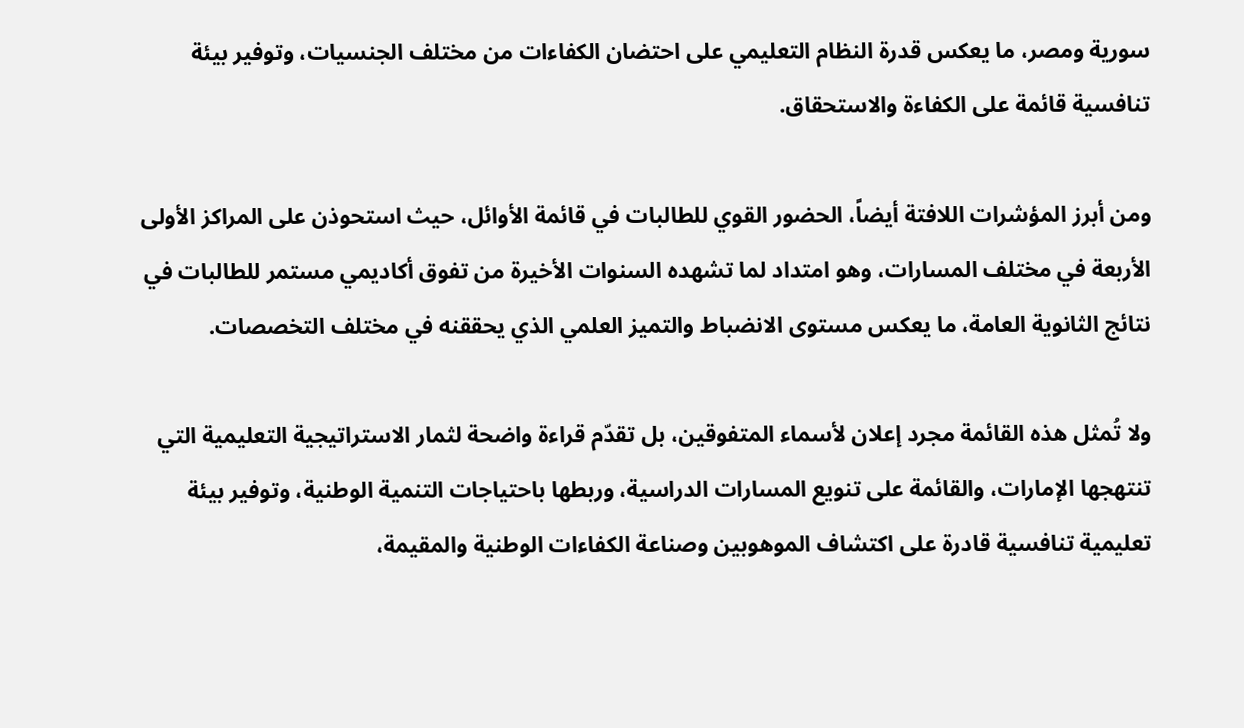سورية ومصر، ما يعكس قدرة النظام التعليمي على احتضان الكفاءات من مختلف الجنسيات، وتوفير بيئة تنافسية قائمة على الكفاءة والاستحقاق.

ومن أبرز المؤشرات اللافتة أيضاً، الحضور القوي للطالبات في قائمة الأوائل، حيث استحوذن على المراكز الأولى الأربعة في مختلف المسارات، وهو امتداد لما تشهده السنوات الأخيرة من تفوق أكاديمي مستمر للطالبات في نتائج الثانوية العامة، ما يعكس مستوى الانضباط والتميز العلمي الذي يحققنه في مختلف التخصصات.

ولا تُمثل هذه القائمة مجرد إعلان لأسماء المتفوقين، بل تقدّم قراءة واضحة لثمار الاستراتيجية التعليمية التي تنتهجها الإمارات، والقائمة على تنويع المسارات الدراسية، وربطها باحتياجات التنمية الوطنية، وتوفير بيئة تعليمية تنافسية قادرة على اكتشاف الموهوبين وصناعة الكفاءات الوطنية والمقيمة،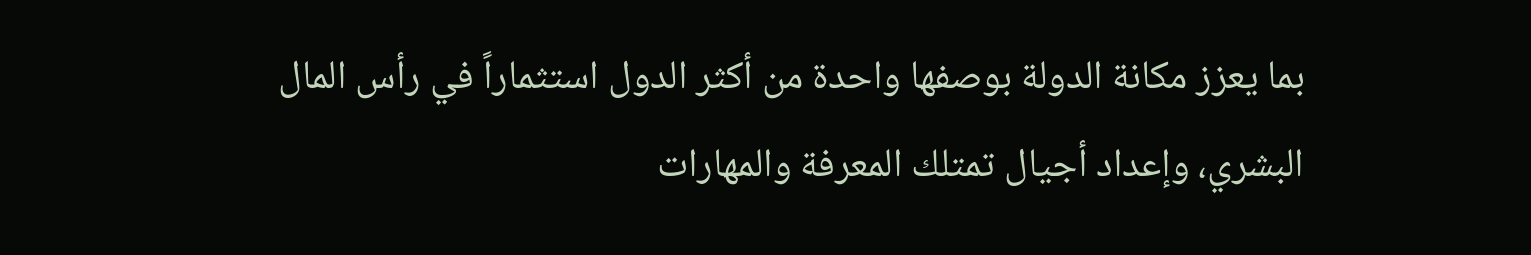بما يعزز مكانة الدولة بوصفها واحدة من أكثر الدول استثماراً في رأس المال البشري، وإعداد أجيال تمتلك المعرفة والمهارات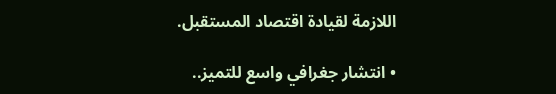اللازمة لقيادة اقتصاد المستقبل.

• انتشار جغرافي واسع للتميز..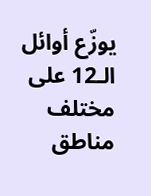يوزّع أوائل الـ12 على مختلف مناطق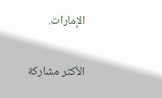الإمارات.

الأكثر مشاركة